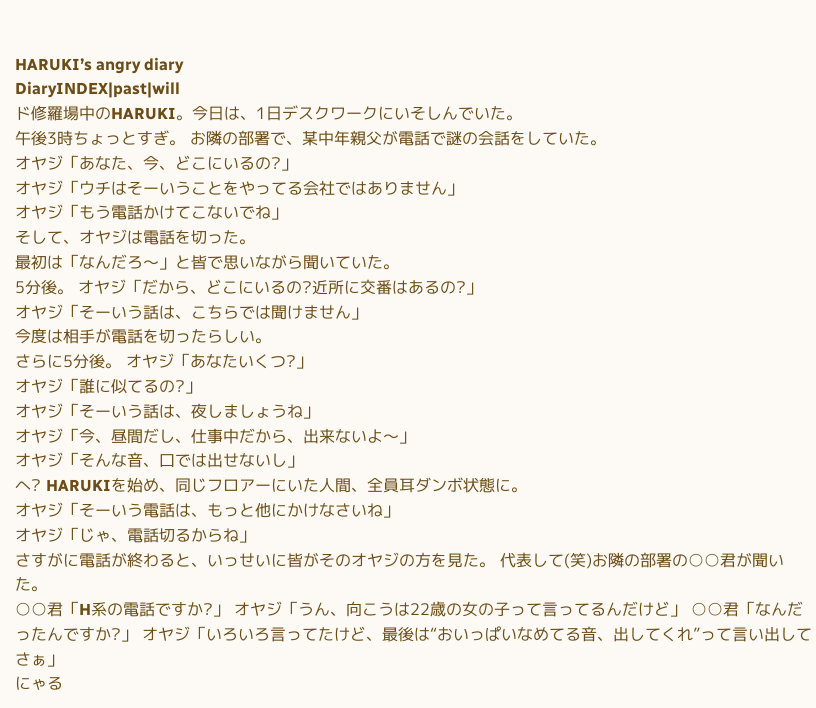HARUKI’s angry diary
DiaryINDEX|past|will
ド修羅場中のHARUKI。今日は、1日デスクワークにいそしんでいた。
午後3時ちょっとすぎ。 お隣の部署で、某中年親父が電話で謎の会話をしていた。
オヤジ「あなた、今、どこにいるの?」
オヤジ「ウチはそーいうことをやってる会社ではありません」
オヤジ「もう電話かけてこないでね」
そして、オヤジは電話を切った。
最初は「なんだろ〜」と皆で思いながら聞いていた。
5分後。 オヤジ「だから、どこにいるの?近所に交番はあるの?」
オヤジ「そーいう話は、こちらでは聞けません」
今度は相手が電話を切ったらしい。
さらに5分後。 オヤジ「あなたいくつ?」
オヤジ「誰に似てるの?」
オヤジ「そーいう話は、夜しましょうね」
オヤジ「今、昼間だし、仕事中だから、出来ないよ〜」
オヤジ「そんな音、口では出せないし」
へ? HARUKIを始め、同じフロアーにいた人間、全員耳ダンボ状態に。
オヤジ「そーいう電話は、もっと他にかけなさいね」
オヤジ「じゃ、電話切るからね」
さすがに電話が終わると、いっせいに皆がそのオヤジの方を見た。 代表して(笑)お隣の部署の○○君が聞いた。
○○君「H系の電話ですか?」 オヤジ「うん、向こうは22歳の女の子って言ってるんだけど」 ○○君「なんだったんですか?」 オヤジ「いろいろ言ってたけど、最後は“おいっぱいなめてる音、出してくれ”って言い出してさぁ」
にゃる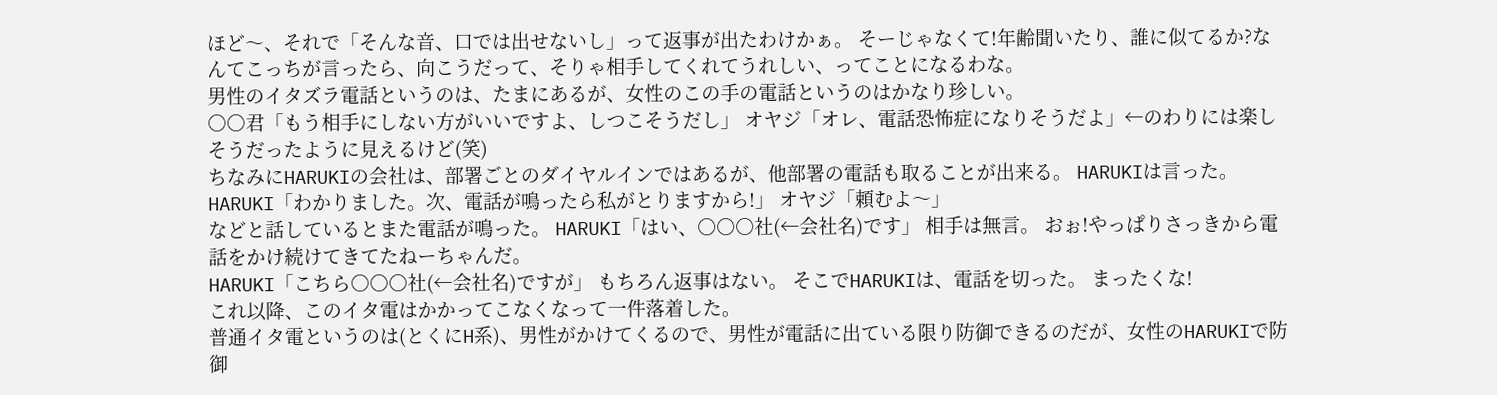ほど〜、それで「そんな音、口では出せないし」って返事が出たわけかぁ。 そーじゃなくて!年齢聞いたり、誰に似てるか?なんてこっちが言ったら、向こうだって、そりゃ相手してくれてうれしい、ってことになるわな。
男性のイタズラ電話というのは、たまにあるが、女性のこの手の電話というのはかなり珍しい。
○○君「もう相手にしない方がいいですよ、しつこそうだし」 オヤジ「オレ、電話恐怖症になりそうだよ」←のわりには楽しそうだったように見えるけど(笑)
ちなみにHARUKIの会社は、部署ごとのダイヤルインではあるが、他部署の電話も取ることが出来る。 HARUKIは言った。
HARUKI「わかりました。次、電話が鳴ったら私がとりますから!」 オヤジ「頼むよ〜」
などと話しているとまた電話が鳴った。 HARUKI「はい、○○○社(←会社名)です」 相手は無言。 おぉ!やっぱりさっきから電話をかけ続けてきてたねーちゃんだ。
HARUKI「こちら○○○社(←会社名)ですが」 もちろん返事はない。 そこでHARUKIは、電話を切った。 まったくな!
これ以降、このイタ電はかかってこなくなって一件落着した。
普通イタ電というのは(とくにH系)、男性がかけてくるので、男性が電話に出ている限り防御できるのだが、女性のHARUKIで防御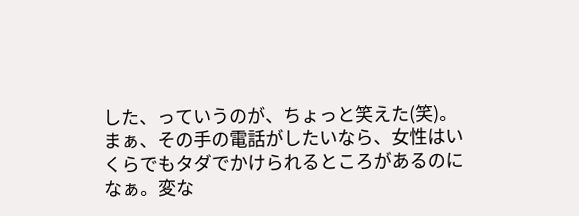した、っていうのが、ちょっと笑えた(笑)。
まぁ、その手の電話がしたいなら、女性はいくらでもタダでかけられるところがあるのになぁ。変な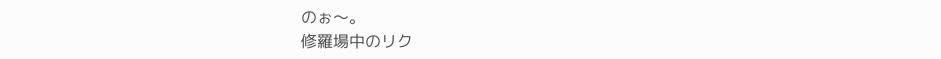のぉ〜。
修羅場中のリク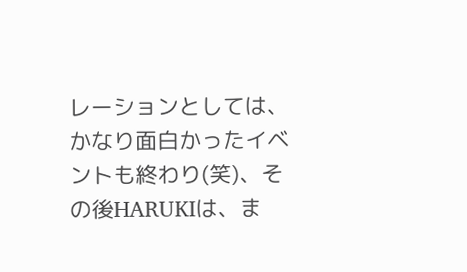レーションとしては、かなり面白かったイベントも終わり(笑)、その後HARUKIは、ま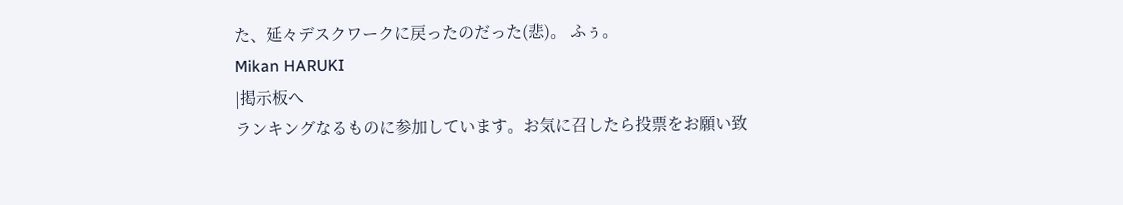た、延々デスクワークに戻ったのだった(悲)。 ふぅ。
Mikan HARUKI
|掲示板へ
ランキングなるものに参加しています。お気に召したら投票をお願い致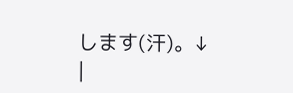します(汗)。↓
|